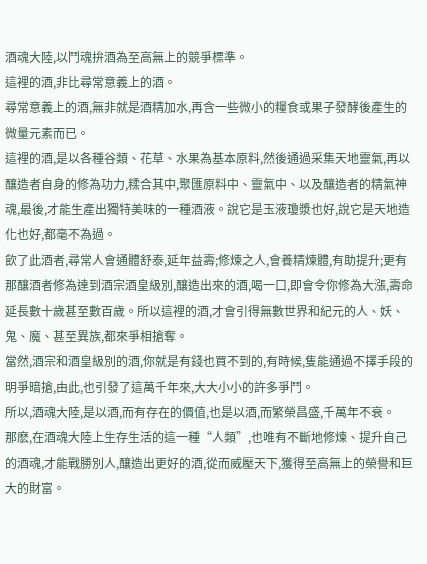酒魂大陸,以鬥魂拚酒為至高無上的競爭標準。
這裡的酒,非比尋常意義上的酒。
尋常意義上的酒,無非就是酒精加水,再含一些微小的糧食或果子發酵後產生的微量元素而已。
這裡的酒,是以各種谷類、花草、水果為基本原料,然後通過采集天地靈氣,再以釀造者自身的修為功力,糅合其中,聚匯原料中、靈氣中、以及釀造者的精氣神魂,最後,才能生產出獨特美味的一種酒液。說它是玉液瓊漿也好,說它是天地造化也好,都毫不為過。
飲了此酒者,尋常人會通體舒泰,延年益壽;修煉之人,會養精煉體,有助提升;更有那釀酒者修為達到酒宗酒皇級別,釀造出來的酒,喝一口,即會令你修為大漲,壽命延長數十歲甚至數百歲。所以這裡的酒,才會引得無數世界和紀元的人、妖、鬼、魔、甚至異族,都來爭相搶奪。
當然,酒宗和酒皇級別的酒,你就是有錢也買不到的,有時候,隻能通過不擇手段的明爭暗搶,由此,也引發了這萬千年來,大大小小的許多爭鬥。
所以,酒魂大陸,是以酒,而有存在的價值,也是以酒,而繁榮昌盛,千萬年不衰。
那麽,在酒魂大陸上生存生活的這一種“人類”,也唯有不斷地修煉、提升自己的酒魂,才能戰勝別人,釀造出更好的酒,從而威壓天下,獲得至高無上的榮譽和巨大的財富。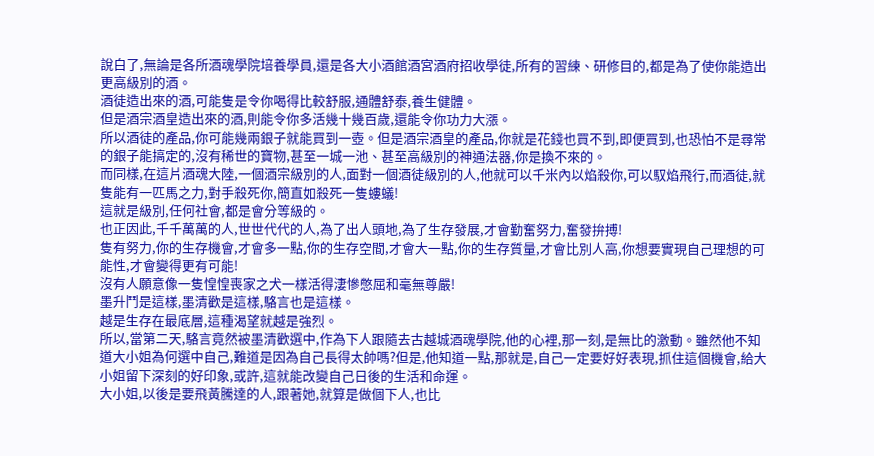說白了,無論是各所酒魂學院培養學員,還是各大小酒館酒宮酒府招收學徒,所有的習練、研修目的,都是為了使你能造出更高級別的酒。
酒徒造出來的酒,可能隻是令你喝得比較舒服,通體舒泰,養生健體。
但是酒宗酒皇造出來的酒,則能令你多活幾十幾百歲,還能令你功力大漲。
所以酒徒的產品,你可能幾兩銀子就能買到一壺。但是酒宗酒皇的產品,你就是花錢也買不到,即便買到,也恐怕不是尋常的銀子能搞定的,沒有稀世的寶物,甚至一城一池、甚至高級別的神通法器,你是換不來的。
而同樣,在這片酒魂大陸,一個酒宗級別的人,面對一個酒徒級別的人,他就可以千米內以焰殺你,可以馭焰飛行,而酒徒,就隻能有一匹馬之力,對手殺死你,簡直如殺死一隻螻蟻!
這就是級別,任何社會,都是會分等級的。
也正因此,千千萬萬的人,世世代代的人,為了出人頭地,為了生存發展,才會勤奮努力,奮發拚搏!
隻有努力,你的生存機會,才會多一點,你的生存空間,才會大一點,你的生存質量,才會比別人高,你想要實現自己理想的可能性,才會變得更有可能!
沒有人願意像一隻惶惶喪家之犬一樣活得淒慘憋屈和毫無尊嚴!
墨升鬥是這樣,墨清歡是這樣,駱言也是這樣。
越是生存在最底層,這種渴望就越是強烈。
所以,當第二天,駱言竟然被墨清歡選中,作為下人跟隨去古越城酒魂學院,他的心裡,那一刻,是無比的激動。雖然他不知道大小姐為何選中自己,難道是因為自己長得太帥嗎?但是,他知道一點,那就是,自己一定要好好表現,抓住這個機會,給大小姐留下深刻的好印象,或許,這就能改變自己日後的生活和命運。
大小姐,以後是要飛黃騰達的人,跟著她,就算是做個下人,也比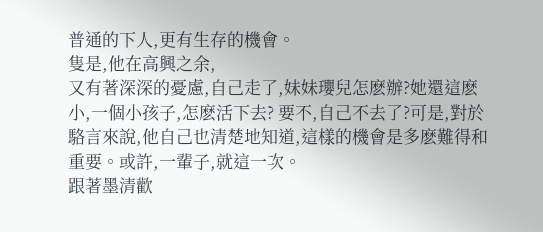普通的下人,更有生存的機會。
隻是,他在高興之余,
又有著深深的憂慮,自己走了,妹妹瓔兒怎麽辦?她還這麽小,一個小孩子,怎麽活下去? 要不,自己不去了?可是,對於駱言來說,他自己也清楚地知道,這樣的機會是多麽難得和重要。或許,一輩子,就這一次。
跟著墨清歡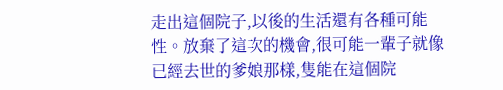走出這個院子,以後的生活還有各種可能性。放棄了這次的機會,很可能一輩子就像已經去世的爹娘那樣,隻能在這個院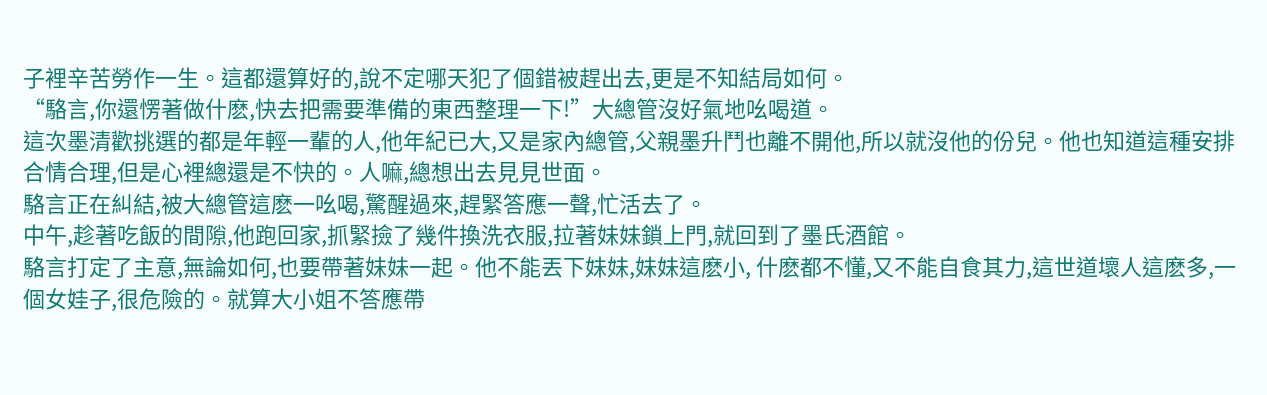子裡辛苦勞作一生。這都還算好的,說不定哪天犯了個錯被趕出去,更是不知結局如何。
“駱言,你還愣著做什麽,快去把需要準備的東西整理一下!”大總管沒好氣地吆喝道。
這次墨清歡挑選的都是年輕一輩的人,他年紀已大,又是家內總管,父親墨升鬥也離不開他,所以就沒他的份兒。他也知道這種安排合情合理,但是心裡總還是不快的。人嘛,總想出去見見世面。
駱言正在糾結,被大總管這麽一吆喝,驚醒過來,趕緊答應一聲,忙活去了。
中午,趁著吃飯的間隙,他跑回家,抓緊撿了幾件換洗衣服,拉著妹妹鎖上門,就回到了墨氏酒館。
駱言打定了主意,無論如何,也要帶著妹妹一起。他不能丟下妹妹,妹妹這麽小, 什麽都不懂,又不能自食其力,這世道壞人這麽多,一個女娃子,很危險的。就算大小姐不答應帶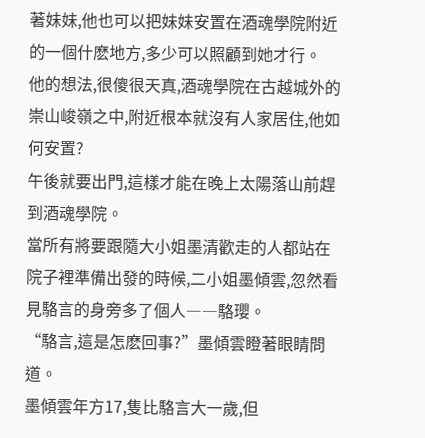著妹妹,他也可以把妹妹安置在酒魂學院附近的一個什麽地方,多少可以照顧到她才行。
他的想法,很傻很天真,酒魂學院在古越城外的崇山峻嶺之中,附近根本就沒有人家居住,他如何安置?
午後就要出門,這樣才能在晚上太陽落山前趕到酒魂學院。
當所有將要跟隨大小姐墨清歡走的人都站在院子裡準備出發的時候,二小姐墨傾雲,忽然看見駱言的身旁多了個人――駱瓔。
“駱言,這是怎麽回事?”墨傾雲瞪著眼睛問道。
墨傾雲年方17,隻比駱言大一歲,但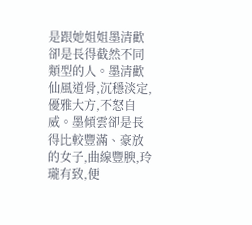是跟她姐姐墨清歡卻是長得截然不同類型的人。墨清歡仙風道骨,沉穩淡定,優雅大方,不怒自威。墨傾雲卻是長得比較豐滿、豪放的女子,曲線豐腴,玲瓏有致,便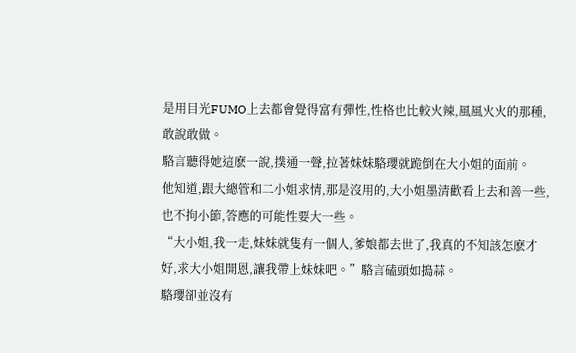是用目光FUMO上去都會覺得富有彈性,性格也比較火辣,風風火火的那種,敢說敢做。
駱言聽得她這麽一說,撲通一聲,拉著妹妹駱瓔就跪倒在大小姐的面前。
他知道,跟大總管和二小姐求情,那是沒用的,大小姐墨清歡看上去和善一些,也不拘小節,答應的可能性要大一些。
“大小姐,我一走,妹妹就隻有一個人,爹娘都去世了,我真的不知該怎麽才好,求大小姐開恩,讓我帶上妹妹吧。”駱言磕頭如搗蒜。
駱瓔卻並沒有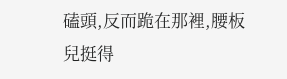磕頭,反而跪在那裡,腰板兒挺得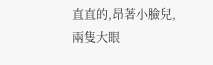直直的,昂著小臉兒,兩隻大眼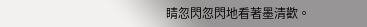睛忽閃忽閃地看著墨清歡。